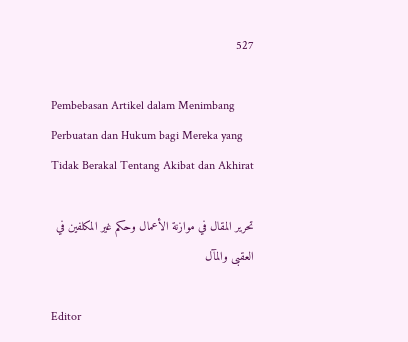527

Pembebasan Artikel dalam Menimbang Perbuatan dan Hukum bagi Mereka yang Tidak Berakal Tentang Akibat dan Akhirat

تحرير المقال في موازنة الأعمال وحكم غير المكلفين في العقبى والمآل

Editor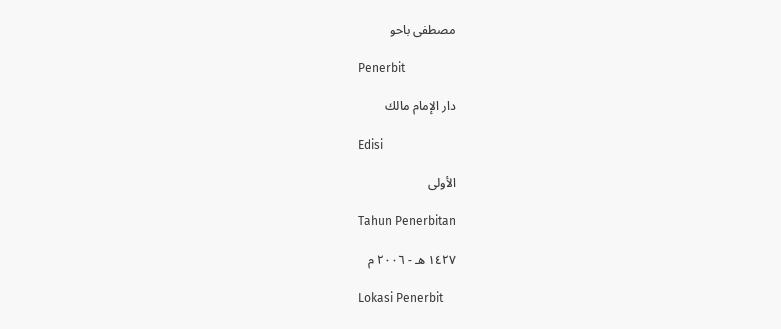مصطفى باحو

Penerbit

دار الإمام مالك

Edisi

الأولى

Tahun Penerbitan

١٤٢٧ هـ - ٢٠٠٦ م

Lokasi Penerbit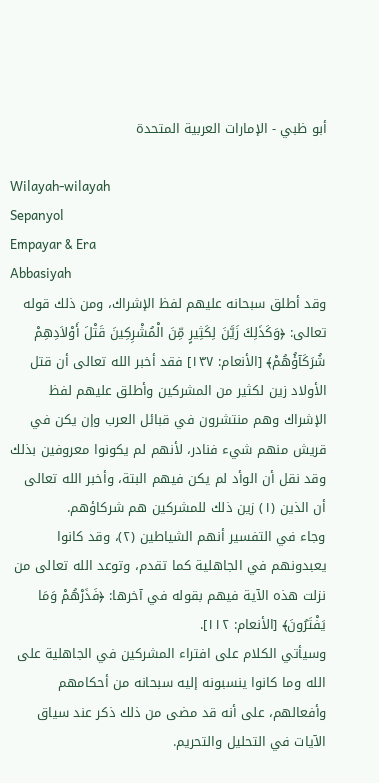أبو ظبي - الإمارات العربية المتحدة

Wilayah-wilayah
Sepanyol
Empayar & Era
Abbasiyah
وقد أطلق سبحانه عليهم لفظ الإشراك، ومن ذلك قوله تعالى: ﴿وَكَذَلِكَ زَيَّنَ لِكَثِيرٍ مِّنَ الْمُشْرِكِينَ قَتْلَ أَوْلاَدِهِمْ شُرَكَآؤُهُمْ﴾ [الأنعام: ١٣٧] فقد أخبر الله تعالى أن قتل الأولاد زين لكثير من المشركين وأطلق عليهم لفظ الإشراك وهم منتشرون في قبائل العرب وإن يكن في قريش منهم شيء فنادر، لأنهم لم يكونوا معروفين بذلك وقد نقل أن الوأد لم يكن فيهم البتة، وأخبر الله تعالى أن الذين (١) زين ذلك للمشركين هم شركاؤهم.
وجاء في التفسير أنهم الشياطين (٢)، وقد كانوا يعبدونهم في الجاهلية كما تقدم، وتوعد الله تعالى من نزلت هذه الآية فيهم بقوله في آخرها: ﴿فَذَرْهُمْ وَمَا يَفْتَرُونَ﴾ [الأنعام: ١١٢].
وسيأتي الكلام على افتراء المشركين في الجاهلية على الله وما كانوا ينسبونه إليه سبحانه من أحكامهم وأفعالهم، على أنه قد مضى من ذلك ذكر عند سياق الآيات في التحليل والتحريم.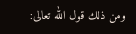ومن ذلك قول الله تعالى: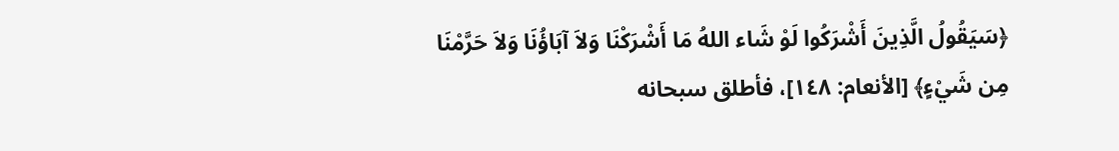﴿سَيَقُولُ الَّذِينَ أَشْرَكُوا لَوْ شَاء اللهُ مَا أَشْرَكْنَا وَلاَ آبَاؤُنَا وَلاَ حَرَّمْنَا مِن شَيْءٍ﴾ [الأنعام: ١٤٨]، فأطلق سبحانه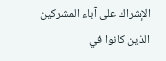الإشراك على آباء المشركين الذين كانوا في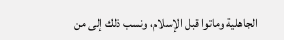الجاهلية وماتوا قبل الإسلام، ونسب ذلك إلى من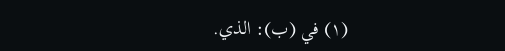(١) في (ب): الذي.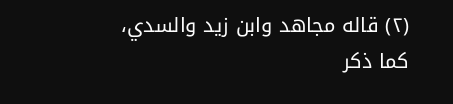(٢) قاله مجاهد وابن زيد والسدي، كما ذكر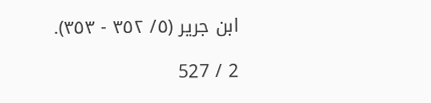ابن جرير (٥/ ٣٥٢ - ٣٥٣).

2 / 527